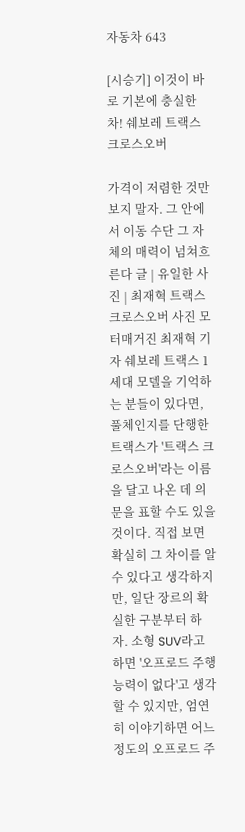자동차 643

[시승기] 이것이 바로 기본에 충실한 차! 쉐보레 트랙스 크로스오버

가격이 저렴한 것만 보지 말자. 그 안에서 이동 수단 그 자체의 매력이 넘쳐흐른다 글 | 유일한 사진 | 최재혁 트랙스 크로스오버 사진 모터매거진 최재혁 기자 쉐보레 트랙스 1세대 모델을 기억하는 분들이 있다면, 풀체인지를 단행한 트랙스가 '트랙스 크로스오버'라는 이름을 달고 나온 데 의문을 표할 수도 있을 것이다. 직접 보면 확실히 그 차이를 알 수 있다고 생각하지만, 일단 장르의 확실한 구분부터 하자. 소형 SUV라고 하면 '오프로드 주행 능력이 없다'고 생각할 수 있지만, 엄연히 이야기하면 어느 정도의 오프로드 주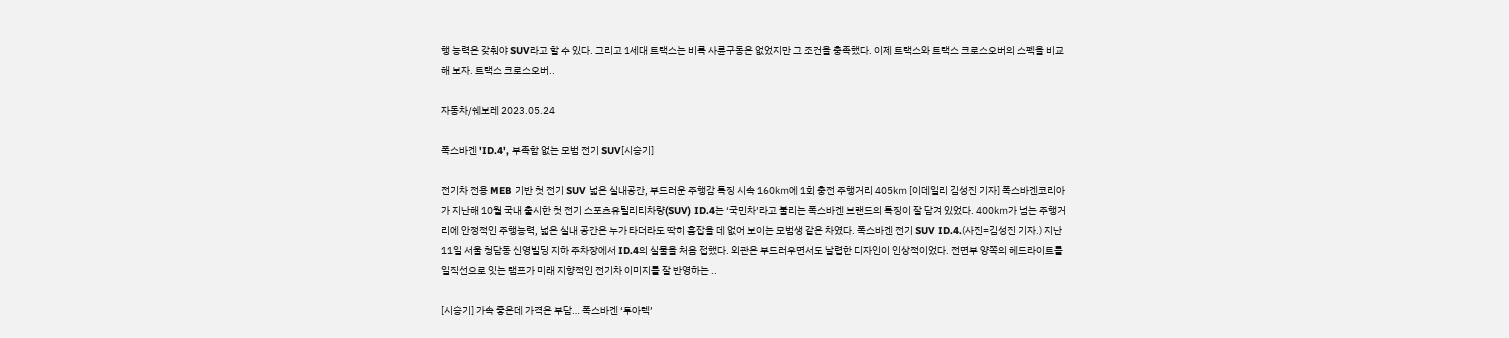행 능력은 갖춰야 SUV라고 할 수 있다. 그리고 1세대 트랙스는 비록 사륜구동은 없었지만 그 조건을 충족했다. 이제 트랙스와 트랙스 크로스오버의 스펙을 비교해 보자. 트랙스 크로스오버..

자동차/쉐보레 2023.05.24

폭스바겐 'ID.4', 부족함 없는 모범 전기 SUV[시승기]

전기차 전용 MEB 기반 첫 전기 SUV 넓은 실내공간, 부드러운 주행감 특징 시속 160㎞에 1회 충전 주행거리 405㎞ [이데일리 김성진 기자] 폭스바겐코리아가 지난해 10월 국내 출시한 첫 전기 스포츠유틸리티차량(SUV) ID.4는 ‘국민차’라고 불리는 폭스바겐 브랜드의 특징이 잘 담겨 있었다. 400㎞가 넘는 주행거리에 안정적인 주행능력, 넓은 실내 공간은 누가 타더라도 딱히 흠잡을 데 없어 보이는 모범생 같은 차였다. 폭스바겐 전기 SUV ID.4.(사진=김성진 기자.) 지난 11일 서울 청담동 신영빌딩 지하 주차장에서 ID.4의 실물을 처음 접했다. 외관은 부드러우면서도 날렵한 디자인이 인상적이었다. 전면부 양쪽의 헤드라이트를 일직선으로 잇는 램프가 미래 지향적인 전기차 이미지를 잘 반영하는 ..

[시승기] 가속 좋은데 가격은 부담… 폭스바겐 ‘투아렉’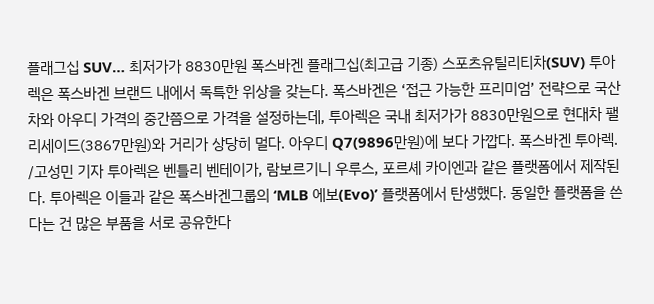플래그십 SUV… 최저가가 8830만원 폭스바겐 플래그십(최고급 기종) 스포츠유틸리티차(SUV) 투아렉은 폭스바겐 브랜드 내에서 독특한 위상을 갖는다. 폭스바겐은 ‘접근 가능한 프리미엄’ 전략으로 국산차와 아우디 가격의 중간쯤으로 가격을 설정하는데, 투아렉은 국내 최저가가 8830만원으로 현대차 팰리세이드(3867만원)와 거리가 상당히 멀다. 아우디 Q7(9896만원)에 보다 가깝다. 폭스바겐 투아렉. /고성민 기자 투아렉은 벤틀리 벤테이가, 람보르기니 우루스, 포르셰 카이엔과 같은 플랫폼에서 제작된다. 투아렉은 이들과 같은 폭스바겐그룹의 ‘MLB 에보(Evo)’ 플랫폼에서 탄생했다. 동일한 플랫폼을 쓴다는 건 많은 부품을 서로 공유한다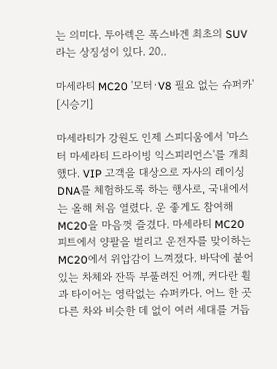는 의미다. 투아렉은 폭스바겐 최초의 SUV라는 상징성이 있다. 20..

마세라티 MC20 '모터·V8 필요 없는 슈퍼카' [시승기]

마세라티가 강원도 인제 스피디움에서 '마스터 마세라티 드라이빙 익스피리언스'를 개최했다. VIP 고객을 대상으로 자사의 레이싱 DNA를 체험하도록 하는 행사로, 국내에서는 올해 처음 열렸다. 운 좋게도 참여해 MC20을 마음껏 즐겼다. 마세라티 MC20 피트에서 양팔을 벌리고 운전자를 맞이하는 MC20에서 위압감이 느껴졌다. 바닥에 붙어있는 차체와 잔뜩 부풀려진 어깨, 커다란 휠과 타이어는 영락없는 슈퍼카다. 어느 한 곳 다른 차와 비슷한 데 없이 여러 세대를 거듭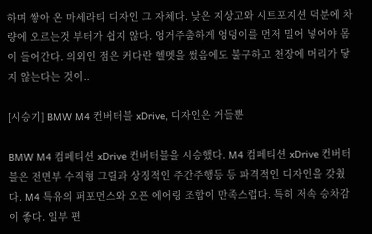하며 쌓아 온 마세라티 디자인 그 자체다. 낮은 지상고와 시트포지션 덕분에 차량에 오르는것 부터가 쉽지 않다. 엉거주춤하게 엉덩이를 먼저 밀어 넣어야 몸이 들어간다. 의외인 점은 커다란 헬멧을 썼음에도 불구하고 천장에 머리가 닿지 않는다는 것이..

[시승기] BMW M4 컨버터블 xDrive, 디자인은 거들뿐

BMW M4 컴페티션 xDrive 컨버터블을 시승했다. M4 컴페티션 xDrive 컨버터블은 전면부 수직형 그릴과 상징적인 주간주행등 등 파격적인 디자인을 갖췄다. M4 특유의 퍼포먼스와 오픈 에어링 조합이 만족스럽다. 특히 저속 승차감이 좋다. 일부 편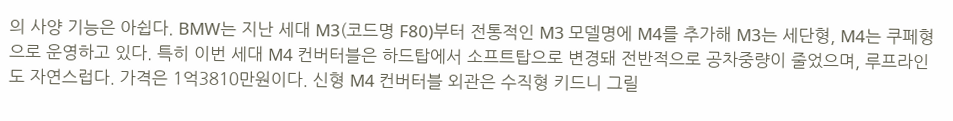의 사양 기능은 아쉽다. BMW는 지난 세대 M3(코드명 F80)부터 전통적인 M3 모델명에 M4를 추가해 M3는 세단형, M4는 쿠페형으로 운영하고 있다. 특히 이번 세대 M4 컨버터블은 하드탑에서 소프트탑으로 변경돼 전반적으로 공차중량이 줄었으며, 루프라인도 자연스럽다. 가격은 1억3810만원이다. 신형 M4 컨버터블 외관은 수직형 키드니 그릴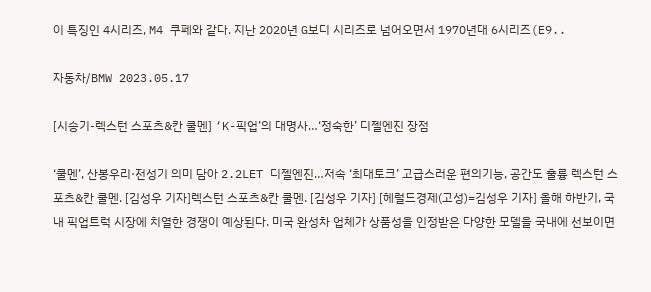이 특징인 4시리즈, M4 쿠페와 같다. 지난 2020년 G보디 시리즈로 넘어오면서 1970년대 6시리즈(E9..

자동차/BMW 2023.05.17

[시승기-렉스턴 스포츠&칸 쿨멘] ‘K-픽업’의 대명사…‘정숙한’ 디젤엔진 장점

‘쿨멘’, 산봉우리·전성기 의미 담아 2.2LET 디젤엔진…저속 ‘최대토크’ 고급스러운 편의기능, 공간도 훌륭 렉스턴 스포츠&칸 쿨멘. [김성우 기자]렉스턴 스포츠&칸 쿨멘. [김성우 기자] [헤럴드경제(고성)=김성우 기자] 올해 하반기, 국내 픽업트럭 시장에 치열한 경쟁이 예상된다. 미국 완성차 업체가 상품성을 인정받은 다양한 모델을 국내에 선보이면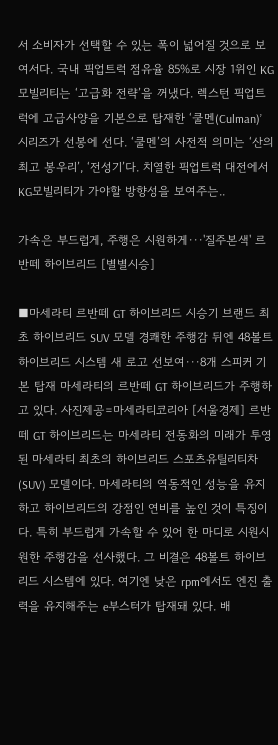서 소비자가 선택할 수 있는 폭이 넓어질 것으로 보여서다. 국내 픽업트럭 점유율 85%로 시장 1위인 KG모빌리티는 ‘고급화 전략’을 꺼냈다. 렉스턴 픽업트럭에 고급사양을 기본으로 탑재한 ‘쿨멘(Culman)’ 시리즈가 선봉에 선다. ‘쿨멘’의 사전적 의미는 ‘산의 최고 봉우리’, ‘전성기’다. 치열한 픽업트럭 대전에서 KG모빌리티가 가야할 방향성을 보여주는..

가속은 부드럽게, 주행은 시원하게···'질주본색' 르반떼 하이브리드 [별별시승]

■마세라티 르반떼 GT 하이브리드 시승기 브랜드 최초 하이브리드 SUV 모델 경쾌한 주행감 뒤엔 48볼트 하이브리드 시스템 새 로고 선보여···8개 스피커 기본 탑재 마세라티의 르반떼 GT 하이브리드가 주행하고 있다. 사진제공=마세라티코리아 [서울경제] 르반떼 GT 하이브리드는 마세라티 전동화의 미래가 투영된 마세라티 최초의 하이브리드 스포츠유틸리티차(SUV) 모델이다. 마세라티의 역동적인 성능을 유지하고 하이브리드의 강점인 연비를 높인 것이 특징이다. 특히 부드럽게 가속할 수 있어 한 마디로 시원시원한 주행감을 선사했다. 그 비결은 48볼트 하이브리드 시스템에 있다. 여기엔 낮은 rpm에서도 엔진 출력을 유지해주는 e부스터가 탑재돼 있다. 배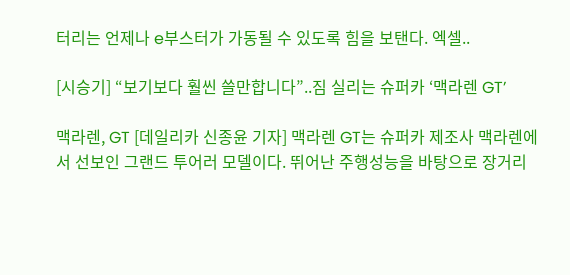터리는 언제나 e부스터가 가동될 수 있도록 힘을 보탠다. 엑셀..

[시승기] “보기보다 훨씬 쓸만합니다”..짐 실리는 슈퍼카 ‘맥라렌 GT’

맥라렌, GT [데일리카 신종윤 기자] 맥라렌 GT는 슈퍼카 제조사 맥라렌에서 선보인 그랜드 투어러 모델이다. 뛰어난 주행성능을 바탕으로 장거리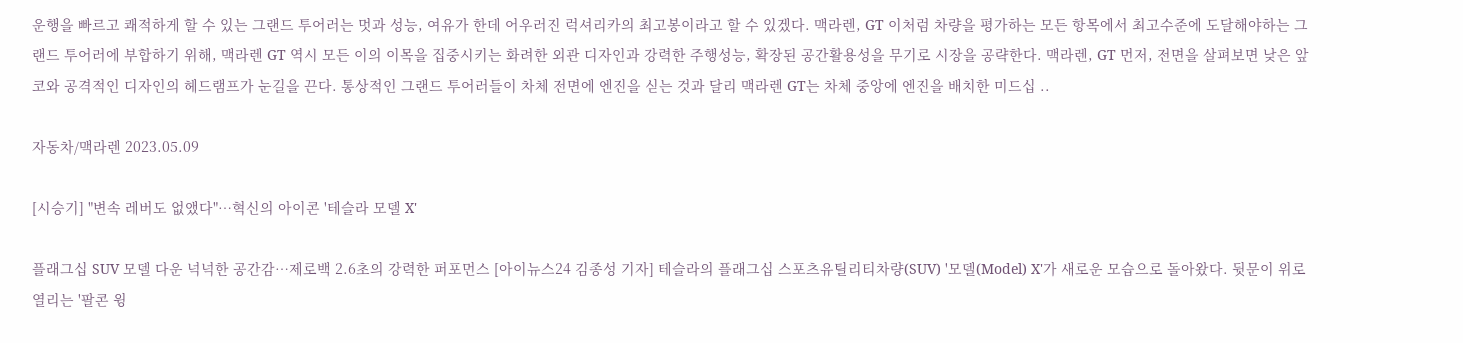운행을 빠르고 쾌적하게 할 수 있는 그랜드 투어러는 멋과 성능, 여유가 한데 어우러진 럭셔리카의 최고봉이라고 할 수 있겠다. 맥라렌, GT 이처럼 차량을 평가하는 모든 항목에서 최고수준에 도달해야하는 그랜드 투어러에 부합하기 위해, 맥라렌 GT 역시 모든 이의 이목을 집중시키는 화려한 외관 디자인과 강력한 주행성능, 확장된 공간활용성을 무기로 시장을 공략한다. 맥라렌, GT 먼저, 전면을 살펴보면 낮은 앞코와 공격적인 디자인의 헤드램프가 눈길을 끈다. 통상적인 그랜드 투어러들이 차체 전면에 엔진을 싣는 것과 달리 맥라렌 GT는 차체 중앙에 엔진을 배치한 미드십 ..

자동차/맥라렌 2023.05.09

[시승기] "변속 레버도 없앴다"…혁신의 아이콘 '테슬라 모델 X'

플래그십 SUV 모델 다운 넉넉한 공간감…제로백 2.6초의 강력한 퍼포먼스 [아이뉴스24 김종성 기자] 테슬라의 플래그십 스포츠유틸리티차량(SUV) '모델(Model) X'가 새로운 모습으로 돌아왔다. 뒷문이 위로 열리는 '팔콘 윙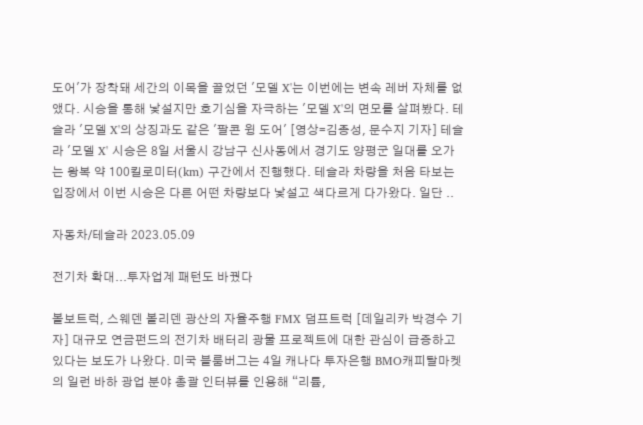도어'가 장착돼 세간의 이목을 끌었던 '모델 X'는 이번에는 변속 레버 자체를 없앴다. 시승을 통해 낯설지만 호기심을 자극하는 '모델 X'의 면모를 살펴봤다. 테슬라 '모델 X'의 상징과도 같은 '팔콘 윙 도어' [영상=김종성, 문수지 기자] 테슬라 '모델 X' 시승은 8일 서울시 강남구 신사동에서 경기도 양평군 일대를 오가는 왕복 약 100킬로미터(km) 구간에서 진행했다. 테슬라 차량을 처음 타보는 입장에서 이번 시승은 다른 어떤 차량보다 낯설고 색다르게 다가왔다. 일단 ..

자동차/테슬라 2023.05.09

전기차 확대...투자업계 패턴도 바꿨다

볼보트럭, 스웨덴 볼리덴 광산의 자율주행 FMX 덤프트럭 [데일리카 박경수 기자] 대규모 연금펀드의 전기차 배터리 광물 프로젝트에 대한 관심이 급증하고 있다는 보도가 나왔다. 미국 블룸버그는 4일 캐나다 투자은행 BMO캐피탈마켓의 일런 바하 광업 분야 총괄 인터뷰를 인용해 “리튬,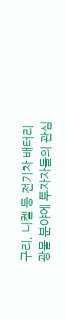구리, 니켈 등 전기차 배터리 광물 분야에 투자자들의 관심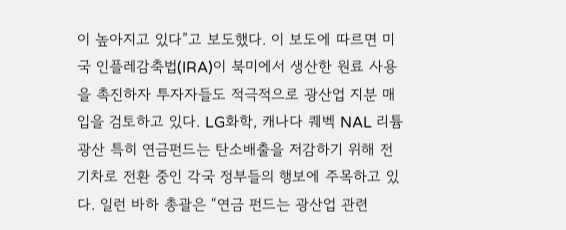이 높아지고 있다”고 보도했다. 이 보도에 따르면 미국 인플레감축법(IRA)이 북미에서 생산한 원료 사용을 촉진하자 투자자들도 적극적으로 광산업 지분 매입을 검토하고 있다. LG화학, 캐나다 퀘벡 NAL 리튬 광산 특히 연금펀드는 탄소배출을 저감하기 위해 전기차로 전환 중인 각국 정부들의 행보에 주목하고 있다. 일런 바하 총괄은 “연금 펀드는 광산업 관련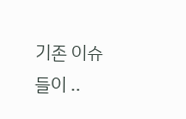기존 이슈들이 ..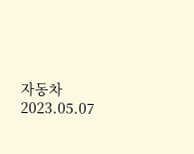자동차 2023.05.07